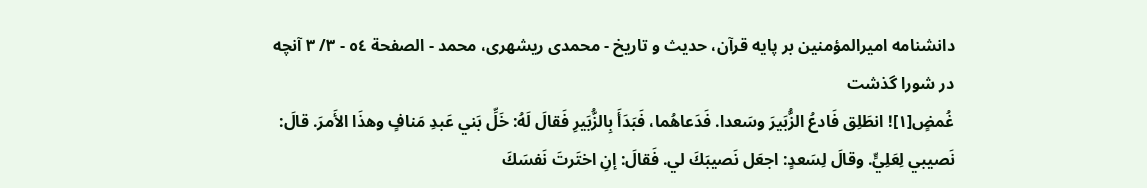دانشنامه اميرالمؤمنين بر پايه قرآن، حديث و تاريخ - محمدی ریشهری، محمد - الصفحة ٥٤ - ٣/ ٣ آنچه در شورا گذشت
غُمضٍ[١]! انطَلِق فَادعُ الزُّبَيرَ وسَعدا. فَدَعاهُما، فَبَدَأَ بِالزُّبَيرِ فَقالَ لَهُ: خَلِّ بَني عَبدِ مَنافٍ وهذَا الأَمرَ. قالَ: نَصيبي لِعَلِيٍّ. وقالَ لِسَعدٍ: اجعَل نَصيبَكَ لي. فَقالَ: إنِ اختَرتَ نَفسَكَ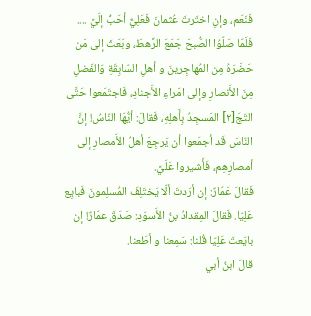فَنَعَم، وإنِ اختَرتَ عُثمانَ فَعَلِيٌّ أحَبُّ إلَيَّ ....
فَلَمّا صَلّوُا الصُّبحَ جَمَعَ الرَّهطَ، وبَعَثَ إلى مَن حَضَرَهُ مِن المُهاجِرينَ و أهلِ السّابِقَةِ وَالفَضلِ مِنَ الأَنصارِ وإلى امَراءِ الأَجنادِ، فَاجتَمَعوا حَتَّى التَجَ[٢] المَسجِدُ بِأَهلِهِ، فَقالَ: أيُّهَا النّاسُ! إنَّ النّاسَ قَد أجمَعوا أن يَرجِعَ أهلُ الأَمصارِ إلى أمصارِهِم، فَأَشيروا عَلَيَّ.
فَقالَ عَمّارٌ: إن أرَدتَ ألّا يَختَلِفَ المُسلِمونَ فَبايِع عَلِيّا. فَقالَ المِقدادُ بنُ الأَسوَدِ: صَدَقَ عمّارٌ! إن بايَعتَ عَلِيّا قُلنا: سَمِعنا و أطَعنا.
قالَ ابنُ أبي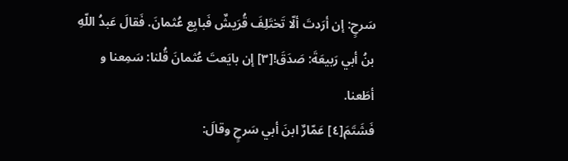سَرحٍ: إن أرَدتَ ألّا تَختَلِفَ قُرَيشٌ فَبايِع عُثمانَ. فَقالَ عَبدُ اللّهِ بنُ أبي رَبيعَةَ: صَدَقَ![٣] إن بايَعتَ عُثمانَ قُلنا: سَمِعنا و أطَعنا.
فَشَتَمَ[٤] عَمّارٌ ابنَ أبي سَرحٍ وقالَ: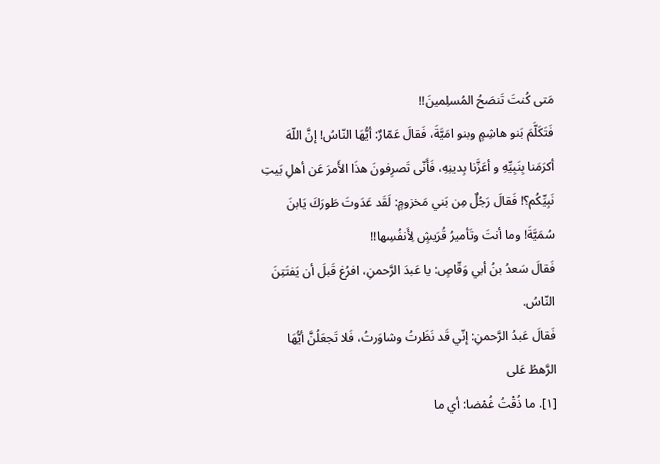مَتى كُنتَ تَنصَحُ المُسلِمينَ!!
فَتَكَلَّمَ بَنو هاشِمٍ وبنو امَيَّةَ، فَقالَ عَمّارٌ: أيُّهَا النّاسُ! إنَّ اللّهَ أكرَمَنا بِنَبِيِّهِ و أعَزَّنا بِدينِهِ، فَأَنّى تَصرِفونَ هذَا الأَمرَ عَن أهلِ بَيتِ نَبِيِّكُم؟! فَقالَ رَجُلٌ مِن بَني مَخزومٍ: لَقَد عَدَوتَ طَورَكَ يَابنَ سُمَيَّةَ! وما أنتَ وتَأميرُ قُرَيشٍ لِأَنفُسِها!!
فَقالَ سَعدُ بنُ أبي وَقّاصٍ: يا عَبدَ الرَّحمنِ، افرُغ قَبلَ أن يَفتَتِنَ النّاسُ.
فَقالَ عَبدُ الرَّحمنِ: إنّي قَد نَظَرتُ وشاوَرتُ، فَلا تَجعَلُنَّ أيُّهَا الرَّهطُ عَلى
[١]. ما ذُقْتُ غُمْضا: أي ما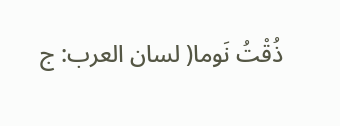ذُقْتُ نَوما( لسان العرب: ج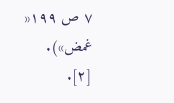٧ ص ١٩٩« غمض»).
[٢].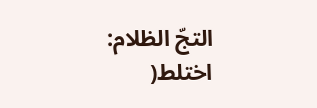التجّ الظلام: اختلط(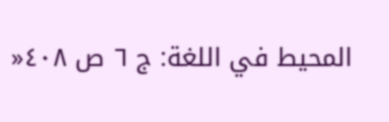المحيط في اللغة: ج ٦ ص ٤٠٨«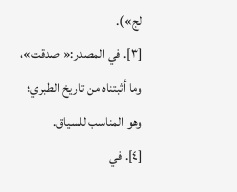لج»).
[٣]. في المصدر:« صدقت»، وما أثبتناه من تاريخ الطبري؛ وهو المناسب للسياق.
[٤]. في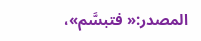المصدر:« فتبسَّم»،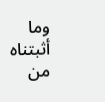وما أثبتناه من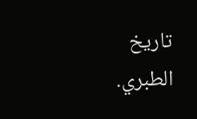تاريخ الطبري.